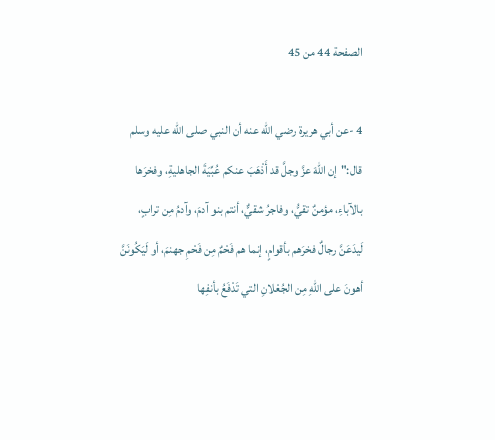الصفحة 44 من 45

4 -عن أبي هريرة رضي الله عنه أن النبي صلى الله عليه وسلم قال:"إن اللهَ عزَّ وجلَّ قد أَذْهَبَ عنكم عُبِّيَةَ الجاهليةِ، وفخرَها بالآباءِ، مؤمنٌ تقيُّ، وفاجرُ شقيٌّ، أنتم بنو آدمَ، وآدمُ مِن ترابٍ، لَيدَعَنَّ رجالٌ فخرَهم بأقوامٍ، إنما هم فَحْمٌ مِن فَحْمِ جهنمَ، أو لَيَكُونَنَّ أهونَ على اللهِ مِن الجُعْلانِ التي تَدْفَعُ بأنفِها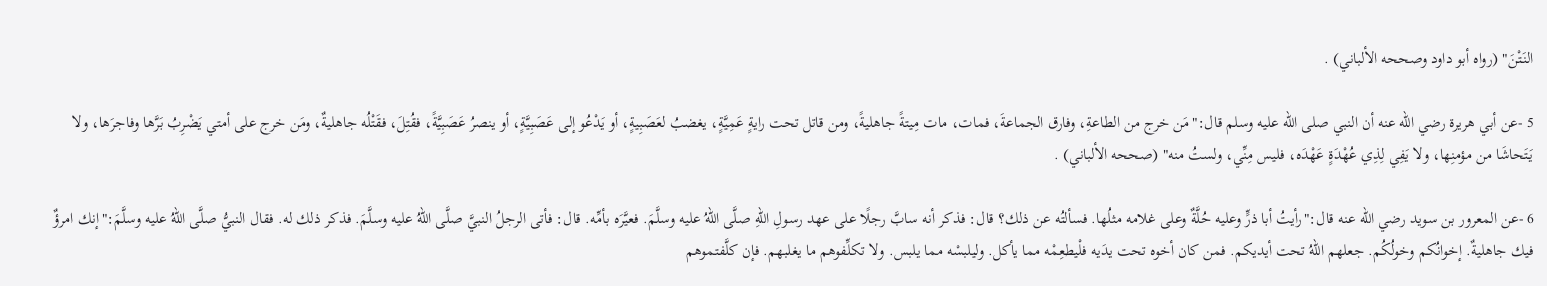النَتْنَ" (رواه أبو داود وصححه الألباني) .

5 -عن أبي هريرة رضي الله عنه أن النبي صلى الله عليه وسلم قال:"مَن خرج من الطاعةِ، وفارق الجماعةَ، فمات، مات مِيتةً جاهليةً، ومن قاتل تحت رايةٍ عَمِيَّةٍ، يغضبُ لعَصَبِيةٍ، أو يَدْعُو إلى عَصَبِيَّةٍ، أو ينصرُ عَصَبِيَّةً، فقُتِلَ، فقَتْلُه جاهليةٌ، ومَن خرج على أمتي يَضْرِبُ بَرَّها وفاجرَها، ولا يَتَحاشَا من مؤمنِها، ولا يَفِي لِذِي عُهْدَةٍ عَهْدَه، فليس مِنِّي، ولستُ منه" (صححه الألباني) .

6 -عن المعرور بن سويد رضي الله عنه قال:"رأيتُ أبا ذرٍّ وعليه حُلَّةٌ وعلى غلامه مثلُها. فسألتُه عن ذلك؟ قال: فذكر أنه سابَّ رجلًا على عهد رسولِ اللهِ صلَّى اللهُ عليه وسلَّمَ. فعيَّرَه بأمِّه. قال: فأتى الرجلُ النبيَّ صلَّى اللهُ عليه وسلَّمَ. فذكر ذلك له. فقال النبيُّ صلَّى اللهُ عليه وسلَّمَ:"إنك امرؤٌ فيك جاهليةٌ. إخوانُكم وخولُكُم. جعلهم اللهُ تحت أيديكم. فمن كان أخوه تحت يدَيه فلْيطعِمْه مما يأكل. وليلبسْه مما يلبس. ولا تكلِّفوهم ما يغلبهم. فإن كلَّفتموهم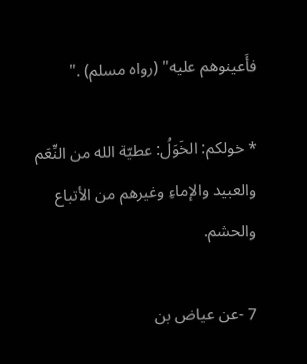فأَعينوهم عليه" (رواه مسلم) ."

* خولكم: الخَوَلُ: عطيّة الله من النِّعَم والعبيد والإماءِ وغيرهم من الأتباع والحشم.

7 -عن عياض بن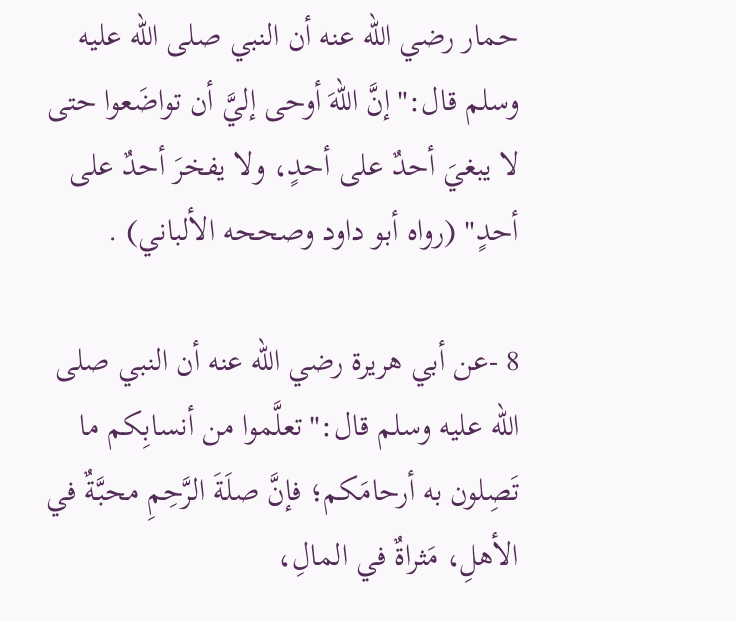حمار رضي الله عنه أن النبي صلى الله عليه وسلم قال:"إنَّ اللهَ أوحى إليَّ أن تواضَعوا حتى لا يبغيَ أحدٌ على أحدٍ، ولا يفخرَ أحدٌ على أحدٍ" (رواه أبو داود وصححه الألباني) .

8 -عن أبي هريرة رضي الله عنه أن النبي صلى الله عليه وسلم قال:"تعلَّموا من أنسابِكم ما تَصِلون به أرحامَكم؛ فإنَّ صلَةَ الرَّحِمِ محبَّةٌ في الأهلِ، مَثراةٌ في المالِ،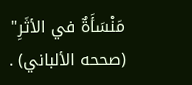مَنْسَأَةٌ في الأثَرِ" (صححه الألباني) .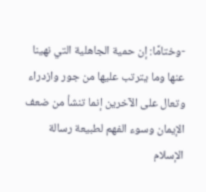-وختامًا: إن حمية الجاهلية التي نهينا عنها وما يترتب عليها من جور وازدراء وتعال على الآخرين إنما تنشأ من ضعف الإيمان وسوء الفهم لطبيعة رسالة الإسلام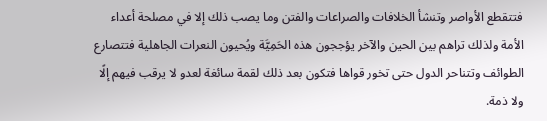فتتقطع الأواصر وتنشأ الخلافات والصراعات والفتن وما يصب ذلك إلا في مصلحة أعداء الأمة ولذلك تراهم بين الحين والآخر يؤججون هذه الحَمِيَّة ويُحيون النعرات الجاهلية فتتصارع الطوائف وتتناحر الدول حتى تخور قواها فتكون بعد ذلك لقمة سائغة لعدو لا يرقب فيهم إلًا ولا ذمة.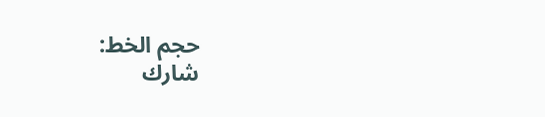حجم الخط:
شارك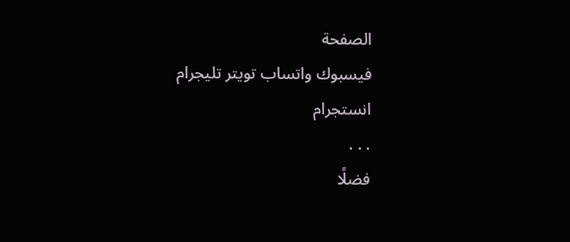الصفحة
فيسبوك واتساب تويتر تليجرام انستجرام
. . .
فضلًا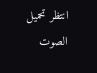انتظر تحميل الصوت